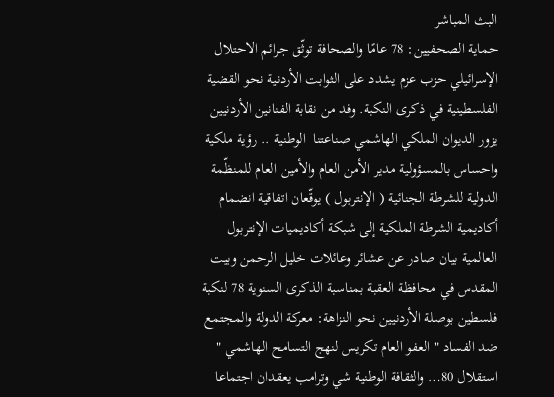البث المباشر
حماية الصحفيين: 78 عامًا والصحافة توثّق جرائم الاحتلال الإسرائيلي حزب عزم يشدد على الثوابت الأردنية نحو القضية الفلسطينية في ذكرى النكبة. وفد من نقابة الفنانين الأردنيين يزور الديوان الملكي الهاشمي صناعتنا  الوطنية .. رؤية ملكية واحساس بالمسؤولية مدير الأمن العام والأمين العام للمنظّمة الدولية للشرطة الجنائية ( الإنتربول ) يوقّعان اتفاقية انضمام أكاديمية الشرطة الملكية إلى شبكة أكاديميات الإنتربول العالمية بيان صادر عن عشائر وعائلات خليل الرحمن وبيت المقدس في محافظة العقبة بمناسبة الذكرى السنوية 78 لنكبة فلسطين بوصلة الأردنيين نحو النزاهة: معركة الدولة والمجتمع ضد الفساد " العفو العام تكريس لنهج التسامح الهاشمي " استقلال 80… والثقافة الوطنية شي وترامب يعقدان اجتماعا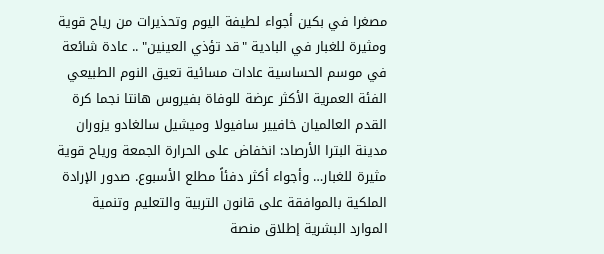مصغرا في بكين أجواء لطيفة اليوم وتحذيرات من رياح قوية ومثيرة للغبار في البادية "قد تؤذي العينين" .. عادة شائعة في موسم الحساسية عادات مسائية تعيق النوم الطبيعي الفئة العمرية الأكثر عرضة للوفاة بفيروس هانتا نجما كرة القدم العالميان خافيير سافيولا وميشيل سالغادو يزوران مدينة البترا الأرصاد: انخفاض على الحرارة الجمعة ورياح قوية مثيرة للغبار… وأجواء أكثر دفئاً مطلع الأسبوع. صدور الإرادة الملكية بالموافقة على قانون التربية والتعليم وتنمية الموارد البشرية إطلاق منصة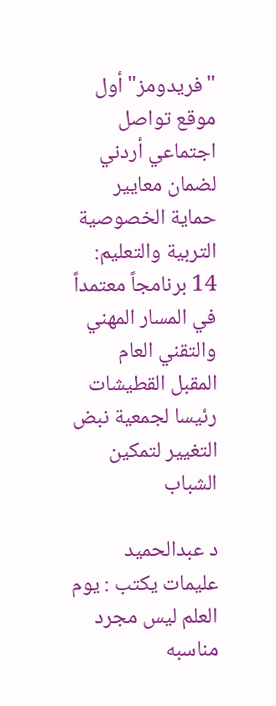"فريدومز" أول موقع تواصل اجتماعي أردني لضمان معايير حماية الخصوصية التربية والتعليم: 14 برنامجاً معتمداً في المسار المهني والتقني العام المقبل القطيشات رئيسا لجمعية نبض التغيير لتمكين الشباب

د عبدالحميد عليمات يكتب : يوم العلم ليس مجرد مناسبه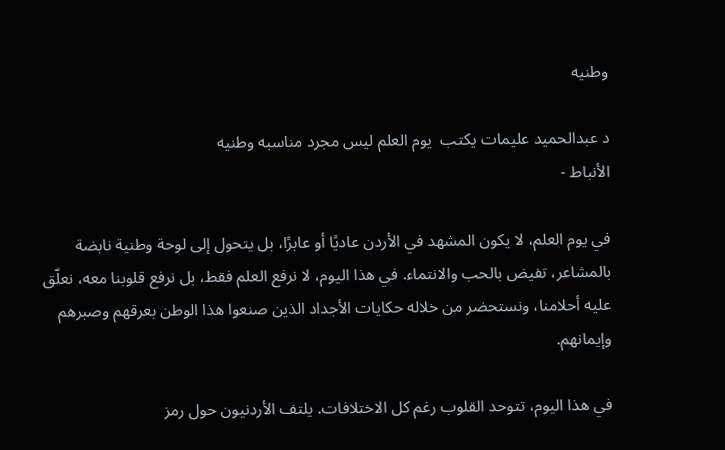وطنيه

د عبدالحميد عليمات يكتب  يوم العلم ليس مجرد مناسبه وطنيه
الأنباط -

في يوم العلم، لا يكون المشهد في الأردن عاديًا أو عابرًا، بل يتحول إلى لوحة وطنية نابضة بالمشاعر، تفيض بالحب والانتماء. في هذا اليوم، لا نرفع العلم فقط، بل نرفع قلوبنا معه، نعلّق عليه أحلامنا، ونستحضر من خلاله حكايات الأجداد الذين صنعوا هذا الوطن بعرقهم وصبرهم وإيمانهم.

في هذا اليوم، تتوحد القلوب رغم كل الاختلافات. يلتف الأردنيون حول رمز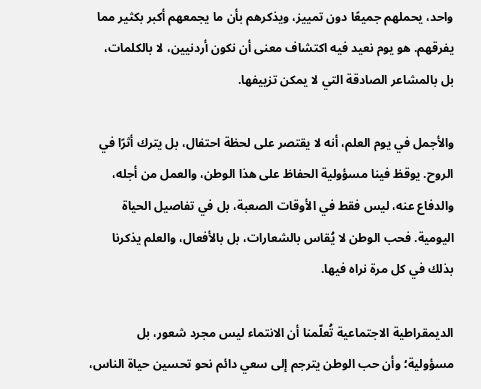واحد، يحملهم جميعًا دون تمييز، ويذكرهم بأن ما يجمعهم أكبر بكثير مما يفرقهم. هو يوم نعيد فيه اكتشاف معنى أن نكون أردنيين، لا بالكلمات، بل بالمشاعر الصادقة التي لا يمكن تزييفها.

والأجمل في يوم العلم، أنه لا يقتصر على لحظة احتفال، بل يترك أثرًا في الروح. يوقظ فينا مسؤولية الحفاظ على هذا الوطن، والعمل من أجله، والدفاع عنه، ليس فقط في الأوقات الصعبة، بل في تفاصيل الحياة اليومية. فحب الوطن لا يُقاس بالشعارات، بل بالأفعال، والعلم يذكرنا بذلك في كل مرة نراه فيها.

الديمقراطية الاجتماعية تُعلّمنا أن الانتماء ليس مجرد شعور، بل مسؤولية؛ وأن حب الوطن يترجم إلى سعي دائم نحو تحسين حياة الناس،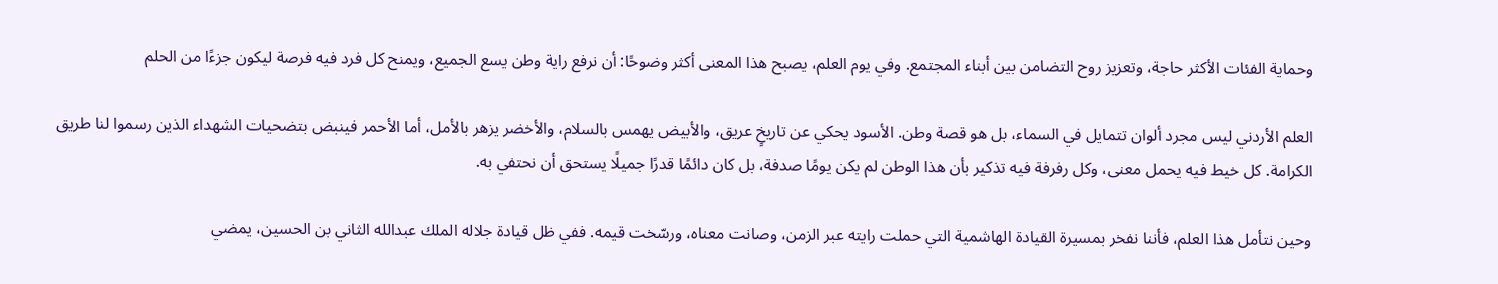وحماية الفئات الأكثر حاجة، وتعزيز روح التضامن بين أبناء المجتمع. وفي يوم العلم، يصبح هذا المعنى أكثر وضوحًا: أن نرفع راية وطن يسع الجميع، ويمنح كل فرد فيه فرصة ليكون جزءًا من الحلم

العلم الأردني ليس مجرد ألوان تتمايل في السماء، بل هو قصة وطن. الأسود يحكي عن تاريخٍ عريق، والأبيض يهمس بالسلام، والأخضر يزهر بالأمل، أما الأحمر فينبض بتضحيات الشهداء الذين رسموا لنا طريق الكرامة. كل خيط فيه يحمل معنى، وكل رفرفة فيه تذكير بأن هذا الوطن لم يكن يومًا صدفة، بل كان دائمًا قدرًا جميلًا يستحق أن نحتفي به.

وحين نتأمل هذا العلم، فأننا نفخر بمسيرة القيادة الهاشمية التي حملت رايته عبر الزمن، وصانت معناه، ورسّخت قيمه. ففي ظل قيادة جلاله الملك عبدالله الثاني بن الحسين، يمضي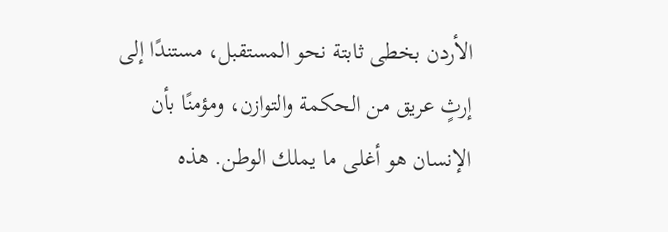الأردن بخطى ثابتة نحو المستقبل، مستندًا إلى إرثٍ عريق من الحكمة والتوازن، ومؤمنًا بأن الإنسان هو أغلى ما يملك الوطن. هذه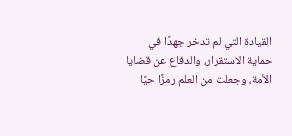القيادة التي لم تدخر جهدًا في حماية الاستقرار، والدفاع عن قضايا الأمة، وجعلت من العلم رمزًا حيًا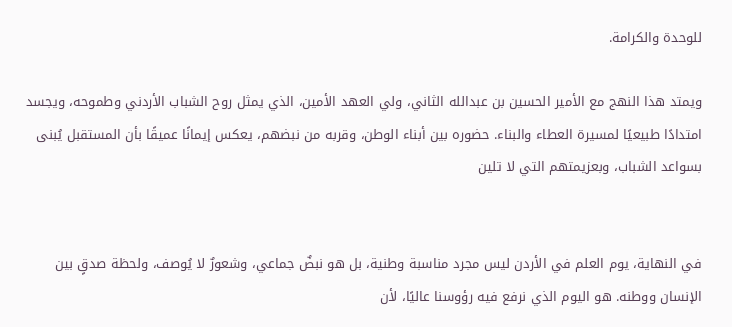للوحدة والكرامة.

ويمتد هذا النهج مع الأمير الحسين بن عبدالله الثاني، ولي العهد الأمين، الذي يمثل روح الشباب الأردني وطموحه، ويجسد امتدادًا طبيعيًا لمسيرة العطاء والبناء. حضوره بين أبناء الوطن، وقربه من نبضهم، يعكس إيمانًا عميقًا بأن المستقبل يُبنى بسواعد الشباب، وبعزيمتهم التي لا تلين


في النهاية، يوم العلم في الأردن ليس مجرد مناسبة وطنية، بل هو نبضٌ جماعي، وشعورٌ لا يُوصف، ولحظة صدقٍ بين الإنسان ووطنه. هو اليوم الذي نرفع فيه رؤوسنا عاليًا، لأن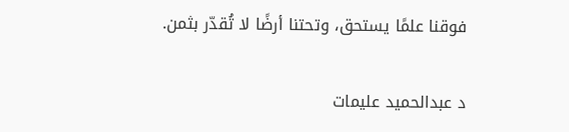فوقنا علمًا يستحق، وتحتنا أرضًا لا تُقدّر بثمن.

د عبدالحميد عليمات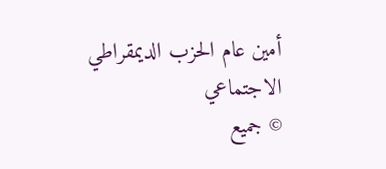أمين عام الحزب الديمقراطي الاجتماعي
© جميع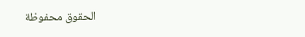الحقوق محفوظة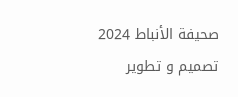صحيفة الأنباط 2024
تصميم و تطوير